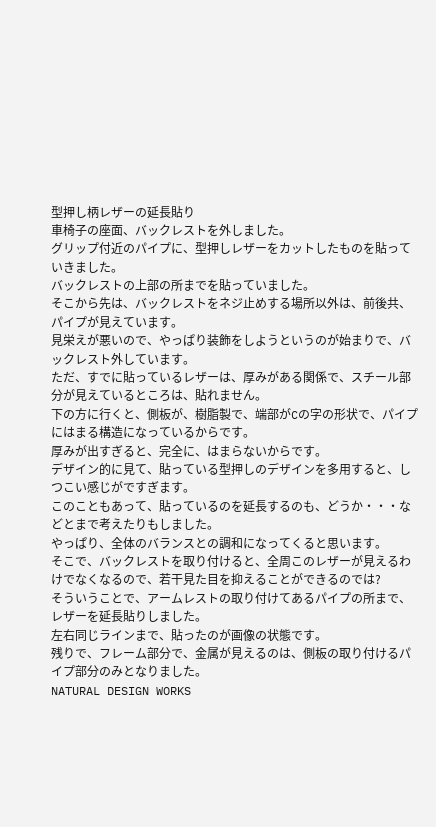型押し柄レザーの延長貼り
車椅子の座面、バックレストを外しました。
グリップ付近のパイプに、型押しレザーをカットしたものを貼っていきました。
バックレストの上部の所までを貼っていました。
そこから先は、バックレストをネジ止めする場所以外は、前後共、パイプが見えています。
見栄えが悪いので、やっぱり装飾をしようというのが始まりで、バックレスト外しています。
ただ、すでに貼っているレザーは、厚みがある関係で、スチール部分が見えているところは、貼れません。
下の方に行くと、側板が、樹脂製で、端部がCの字の形状で、パイプにはまる構造になっているからです。
厚みが出すぎると、完全に、はまらないからです。
デザイン的に見て、貼っている型押しのデザインを多用すると、しつこい感じがですぎます。
このこともあって、貼っているのを延長するのも、どうか・・・などとまで考えたりもしました。
やっぱり、全体のバランスとの調和になってくると思います。
そこで、バックレストを取り付けると、全周このレザーが見えるわけでなくなるので、若干見た目を抑えることができるのでは?
そういうことで、アームレストの取り付けてあるパイプの所まで、レザーを延長貼りしました。
左右同じラインまで、貼ったのが画像の状態です。
残りで、フレーム部分で、金属が見えるのは、側板の取り付けるパイプ部分のみとなりました。
NATURAL DESIGN WORKS